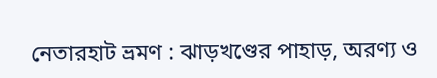নেতারহাট ভ্রমণ : ঝাড়খণ্ডের পাহাড়, অরণ্য ও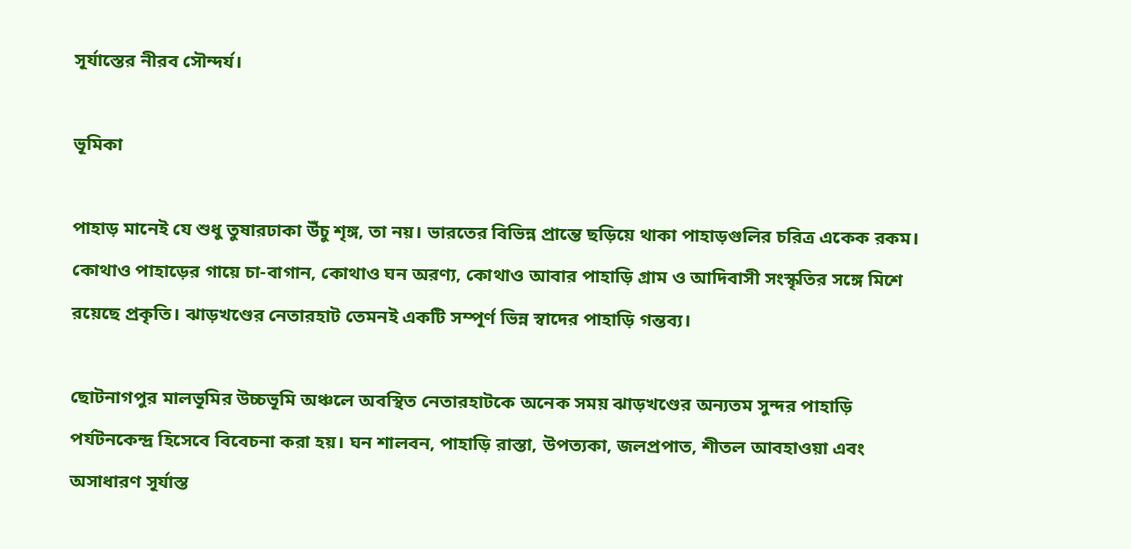সূর্যাস্তের নীরব সৌন্দর্য।

ভূমিকা

পাহাড় মানেই যে শুধু তুষারঢাকা উঁচু শৃঙ্গ, তা নয়। ভারতের বিভিন্ন প্রান্তে ছড়িয়ে থাকা পাহাড়গুলির চরিত্র একেক রকম। কোথাও পাহাড়ের গায়ে চা-বাগান, কোথাও ঘন অরণ্য, কোথাও আবার পাহাড়ি গ্রাম ও আদিবাসী সংস্কৃতির সঙ্গে মিশে রয়েছে প্রকৃতি। ঝাড়খণ্ডের নেতারহাট তেমনই একটি সম্পূর্ণ ভিন্ন স্বাদের পাহাড়ি গন্তব্য।

ছোটনাগপুর মালভূমির উচ্চভূমি অঞ্চলে অবস্থিত নেতারহাটকে অনেক সময় ঝাড়খণ্ডের অন্যতম সুন্দর পাহাড়ি পর্যটনকেন্দ্র হিসেবে বিবেচনা করা হয়। ঘন শালবন, পাহাড়ি রাস্তা, উপত্যকা, জলপ্রপাত, শীতল আবহাওয়া এবং অসাধারণ সূর্যাস্ত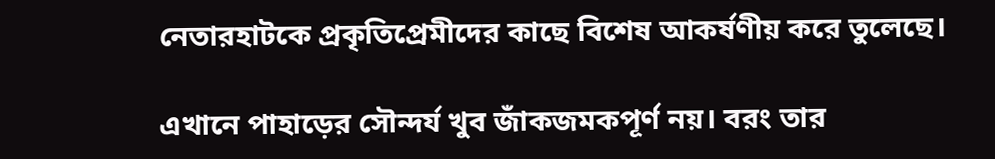নেতারহাটকে প্রকৃতিপ্রেমীদের কাছে বিশেষ আকর্ষণীয় করে তুলেছে।

এখানে পাহাড়ের সৌন্দর্য খুব জাঁকজমকপূর্ণ নয়। বরং তার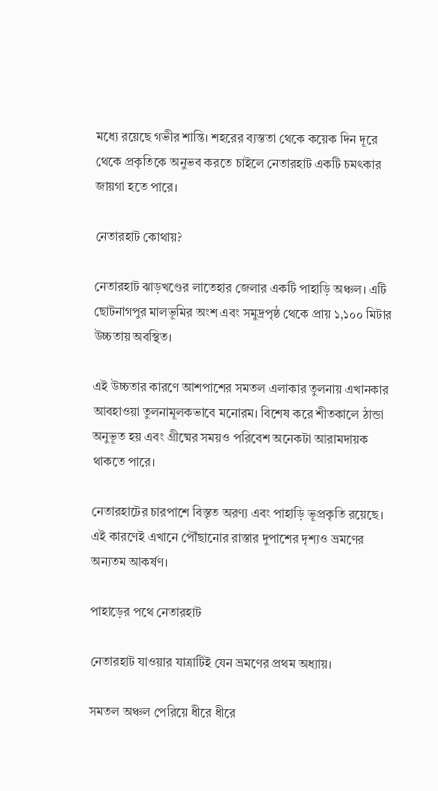মধ্যে রয়েছে গভীর শান্তি। শহরের ব্যস্ততা থেকে কয়েক দিন দূরে থেকে প্রকৃতিকে অনুভব করতে চাইলে নেতারহাট একটি চমৎকার জায়গা হতে পারে।

নেতারহাট কোথায়?

নেতারহাট ঝাড়খণ্ডের লাতেহার জেলার একটি পাহাড়ি অঞ্চল। এটি ছোটনাগপুর মালভূমির অংশ এবং সমুদ্রপৃষ্ঠ থেকে প্রায় ১,১০০ মিটার উচ্চতায় অবস্থিত।

এই উচ্চতার কারণে আশপাশের সমতল এলাকার তুলনায় এখানকার আবহাওয়া তুলনামূলকভাবে মনোরম। বিশেষ করে শীতকালে ঠান্ডা অনুভূত হয় এবং গ্রীষ্মের সময়ও পরিবেশ অনেকটা আরামদায়ক থাকতে পারে।

নেতারহাটের চারপাশে বিস্তৃত অরণ্য এবং পাহাড়ি ভূপ্রকৃতি রয়েছে। এই কারণেই এখানে পৌঁছানোর রাস্তার দুপাশের দৃশ্যও ভ্রমণের অন্যতম আকর্ষণ।

পাহাড়ের পথে নেতারহাট

নেতারহাট যাওয়ার যাত্রাটিই যেন ভ্রমণের প্রথম অধ্যায়।

সমতল অঞ্চল পেরিয়ে ধীরে ধীরে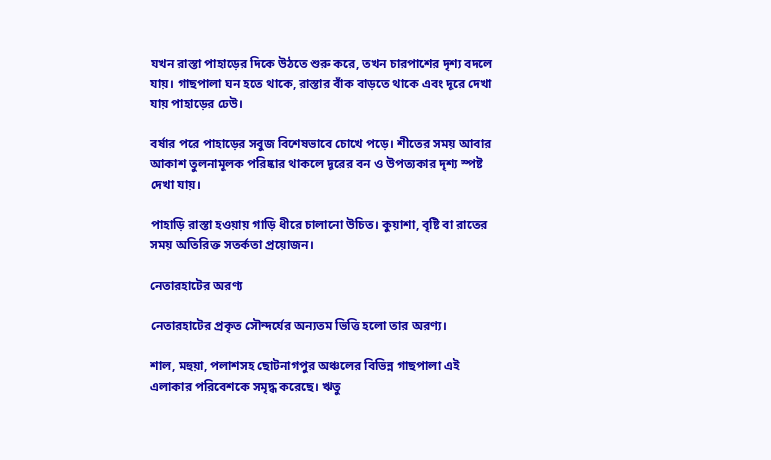যখন রাস্তা পাহাড়ের দিকে উঠতে শুরু করে, তখন চারপাশের দৃশ্য বদলে যায়। গাছপালা ঘন হতে থাকে, রাস্তার বাঁক বাড়তে থাকে এবং দূরে দেখা যায় পাহাড়ের ঢেউ।

বর্ষার পরে পাহাড়ের সবুজ বিশেষভাবে চোখে পড়ে। শীতের সময় আবার আকাশ তুলনামূলক পরিষ্কার থাকলে দূরের বন ও উপত্যকার দৃশ্য স্পষ্ট দেখা যায়।

পাহাড়ি রাস্তা হওয়ায় গাড়ি ধীরে চালানো উচিত। কুয়াশা, বৃষ্টি বা রাতের সময় অতিরিক্ত সতর্কতা প্রয়োজন।

নেতারহাটের অরণ্য

নেতারহাটের প্রকৃত সৌন্দর্যের অন্যতম ভিত্তি হলো তার অরণ্য।

শাল, মহুয়া, পলাশসহ ছোটনাগপুর অঞ্চলের বিভিন্ন গাছপালা এই এলাকার পরিবেশকে সমৃদ্ধ করেছে। ঋতু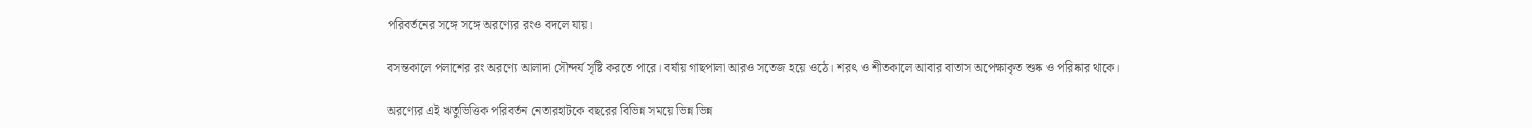পরিবর্তনের সঙ্গে সঙ্গে অরণ্যের রংও বদলে যায়।

বসন্তকালে পলাশের রং অরণ্যে আলাদা সৌন্দর্য সৃষ্টি করতে পারে। বর্ষায় গাছপালা আরও সতেজ হয়ে ওঠে। শরৎ ও শীতকালে আবার বাতাস অপেক্ষাকৃত শুষ্ক ও পরিষ্কার থাকে।

অরণ্যের এই ঋতুভিত্তিক পরিবর্তন নেতারহাটকে বছরের বিভিন্ন সময়ে ভিন্ন ভিন্ন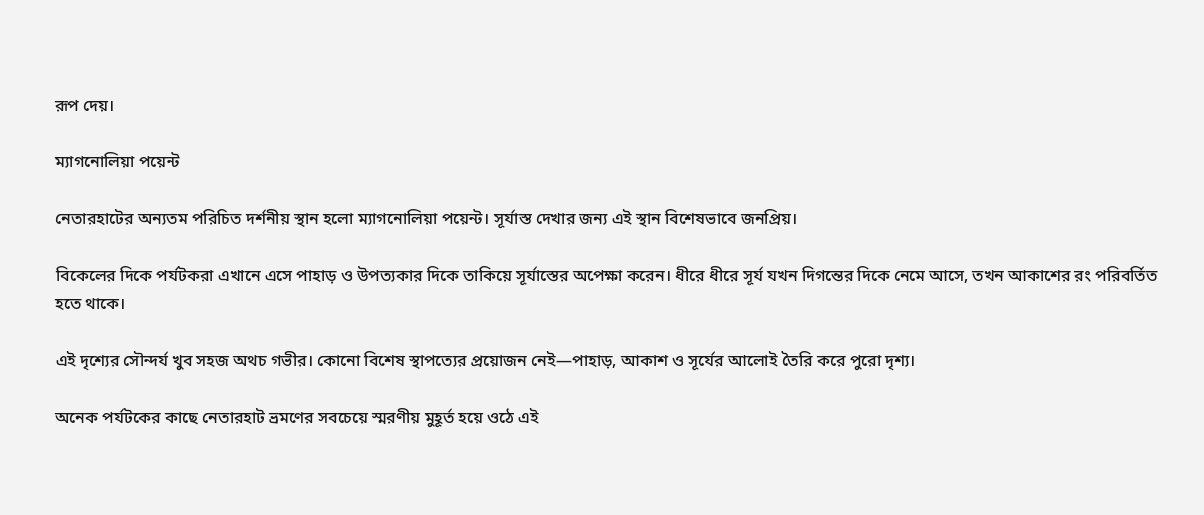রূপ দেয়।

ম্যাগনোলিয়া পয়েন্ট

নেতারহাটের অন্যতম পরিচিত দর্শনীয় স্থান হলো ম্যাগনোলিয়া পয়েন্ট। সূর্যাস্ত দেখার জন্য এই স্থান বিশেষভাবে জনপ্রিয়।

বিকেলের দিকে পর্যটকরা এখানে এসে পাহাড় ও উপত্যকার দিকে তাকিয়ে সূর্যাস্তের অপেক্ষা করেন। ধীরে ধীরে সূর্য যখন দিগন্তের দিকে নেমে আসে, তখন আকাশের রং পরিবর্তিত হতে থাকে।

এই দৃশ্যের সৌন্দর্য খুব সহজ অথচ গভীর। কোনো বিশেষ স্থাপত্যের প্রয়োজন নেই—পাহাড়, আকাশ ও সূর্যের আলোই তৈরি করে পুরো দৃশ্য।

অনেক পর্যটকের কাছে নেতারহাট ভ্রমণের সবচেয়ে স্মরণীয় মুহূর্ত হয়ে ওঠে এই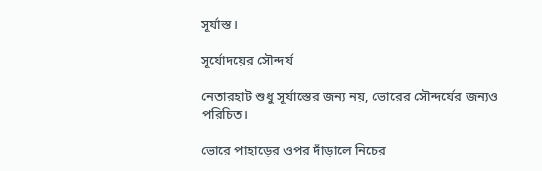সূর্যাস্ত।

সূর্যোদয়ের সৌন্দর্য

নেতারহাট শুধু সূর্যাস্তের জন্য নয়, ভোরের সৌন্দর্যের জন্যও পরিচিত।

ভোরে পাহাড়ের ওপর দাঁড়ালে নিচের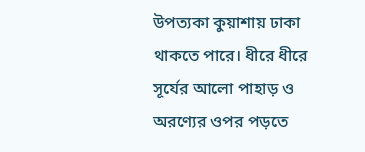উপত্যকা কুয়াশায় ঢাকা থাকতে পারে। ধীরে ধীরে সূর্যের আলো পাহাড় ও অরণ্যের ওপর পড়তে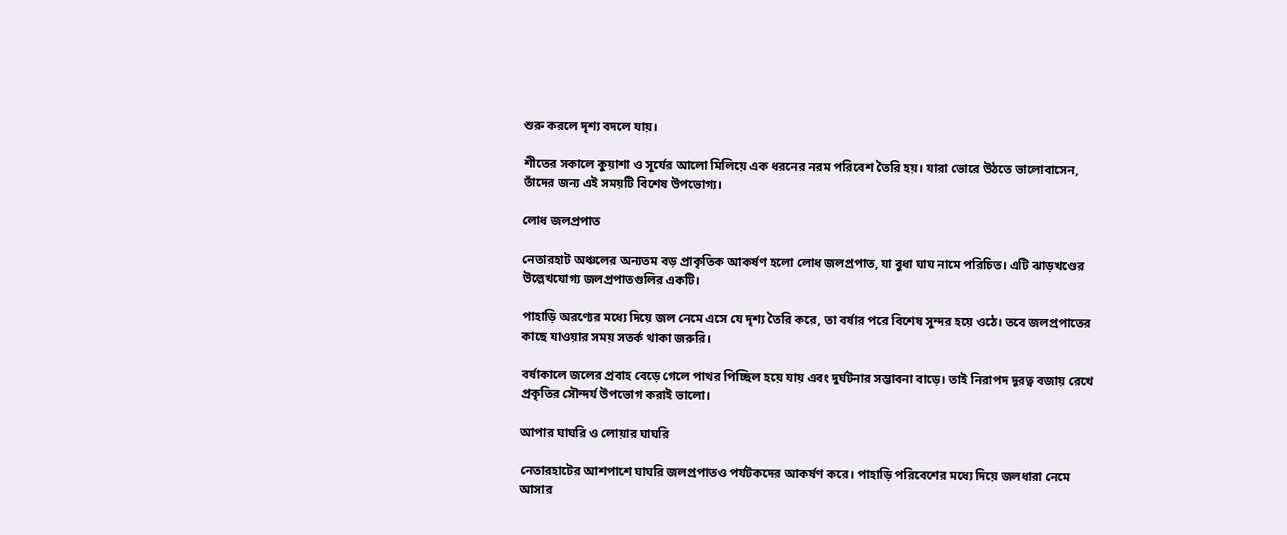শুরু করলে দৃশ্য বদলে যায়।

শীতের সকালে কুয়াশা ও সূর্যের আলো মিলিয়ে এক ধরনের নরম পরিবেশ তৈরি হয়। যারা ভোরে উঠতে ভালোবাসেন, তাঁদের জন্য এই সময়টি বিশেষ উপভোগ্য।

লোধ জলপ্রপাত

নেতারহাট অঞ্চলের অন্যতম বড় প্রাকৃতিক আকর্ষণ হলো লোধ জলপ্রপাত, যা বুধা ঘাঘ নামে পরিচিত। এটি ঝাড়খণ্ডের উল্লেখযোগ্য জলপ্রপাতগুলির একটি।

পাহাড়ি অরণ্যের মধ্যে দিয়ে জল নেমে এসে যে দৃশ্য তৈরি করে, তা বর্ষার পরে বিশেষ সুন্দর হয়ে ওঠে। তবে জলপ্রপাতের কাছে যাওয়ার সময় সতর্ক থাকা জরুরি।

বর্ষাকালে জলের প্রবাহ বেড়ে গেলে পাথর পিচ্ছিল হয়ে যায় এবং দুর্ঘটনার সম্ভাবনা বাড়ে। তাই নিরাপদ দূরত্ব বজায় রেখে প্রকৃতির সৌন্দর্য উপভোগ করাই ভালো।

আপার ঘাঘরি ও লোয়ার ঘাঘরি

নেতারহাটের আশপাশে ঘাঘরি জলপ্রপাতও পর্যটকদের আকর্ষণ করে। পাহাড়ি পরিবেশের মধ্যে দিয়ে জলধারা নেমে আসার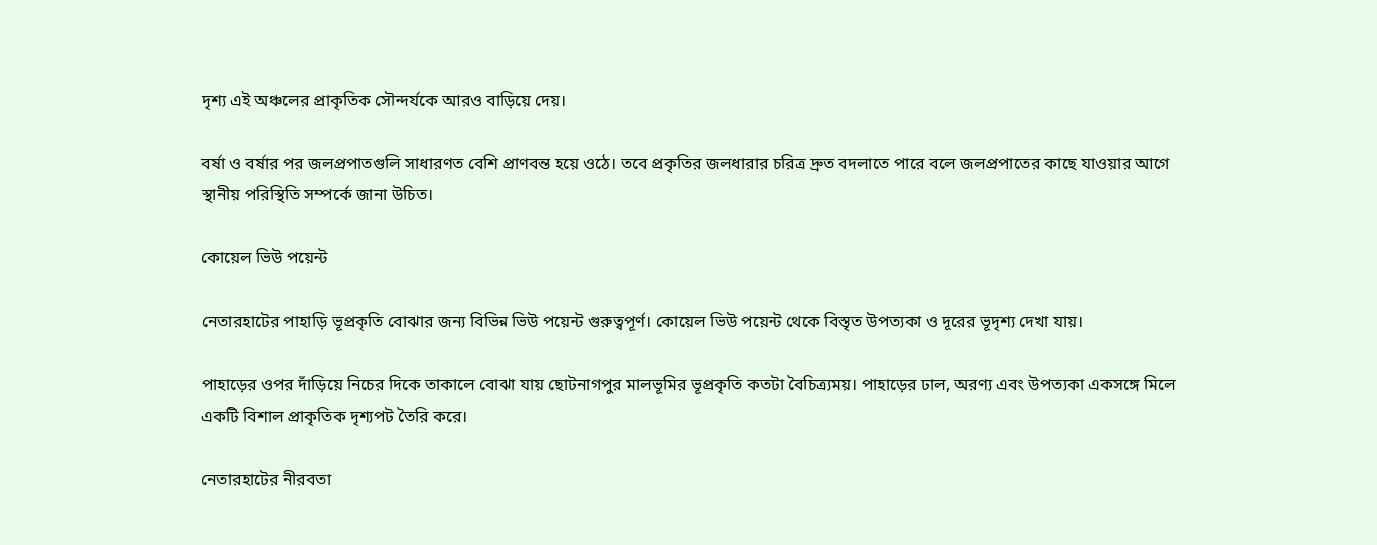দৃশ্য এই অঞ্চলের প্রাকৃতিক সৌন্দর্যকে আরও বাড়িয়ে দেয়।

বর্ষা ও বর্ষার পর জলপ্রপাতগুলি সাধারণত বেশি প্রাণবন্ত হয়ে ওঠে। তবে প্রকৃতির জলধারার চরিত্র দ্রুত বদলাতে পারে বলে জলপ্রপাতের কাছে যাওয়ার আগে স্থানীয় পরিস্থিতি সম্পর্কে জানা উচিত।

কোয়েল ভিউ পয়েন্ট

নেতারহাটের পাহাড়ি ভূপ্রকৃতি বোঝার জন্য বিভিন্ন ভিউ পয়েন্ট গুরুত্বপূর্ণ। কোয়েল ভিউ পয়েন্ট থেকে বিস্তৃত উপত্যকা ও দূরের ভূদৃশ্য দেখা যায়।

পাহাড়ের ওপর দাঁড়িয়ে নিচের দিকে তাকালে বোঝা যায় ছোটনাগপুর মালভূমির ভূপ্রকৃতি কতটা বৈচিত্র্যময়। পাহাড়ের ঢাল, অরণ্য এবং উপত্যকা একসঙ্গে মিলে একটি বিশাল প্রাকৃতিক দৃশ্যপট তৈরি করে।

নেতারহাটের নীরবতা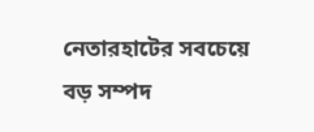নেতারহাটের সবচেয়ে বড় সম্পদ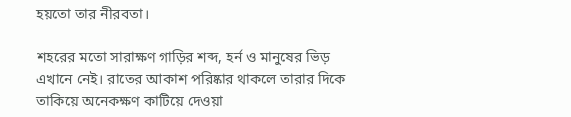হয়তো তার নীরবতা।

শহরের মতো সারাক্ষণ গাড়ির শব্দ, হর্ন ও মানুষের ভিড় এখানে নেই। রাতের আকাশ পরিষ্কার থাকলে তারার দিকে তাকিয়ে অনেকক্ষণ কাটিয়ে দেওয়া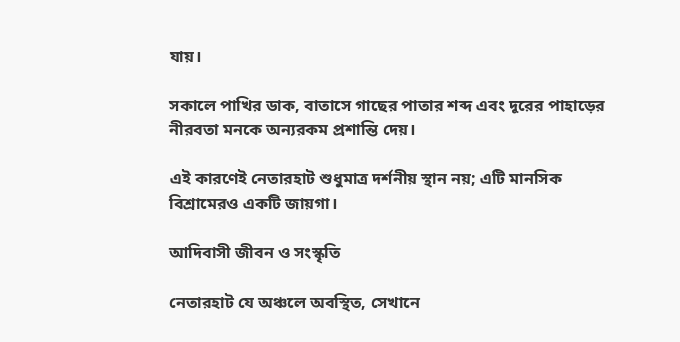যায়।

সকালে পাখির ডাক, বাতাসে গাছের পাতার শব্দ এবং দূরের পাহাড়ের নীরবতা মনকে অন্যরকম প্রশান্তি দেয়।

এই কারণেই নেতারহাট শুধুমাত্র দর্শনীয় স্থান নয়; এটি মানসিক বিশ্রামেরও একটি জায়গা।

আদিবাসী জীবন ও সংস্কৃতি

নেতারহাট যে অঞ্চলে অবস্থিত, সেখানে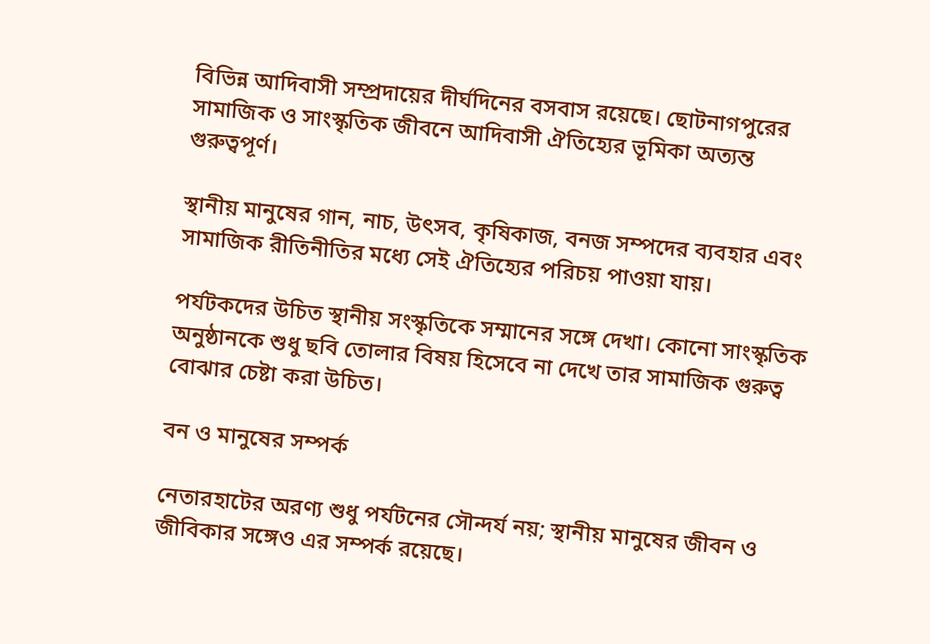বিভিন্ন আদিবাসী সম্প্রদায়ের দীর্ঘদিনের বসবাস রয়েছে। ছোটনাগপুরের সামাজিক ও সাংস্কৃতিক জীবনে আদিবাসী ঐতিহ্যের ভূমিকা অত্যন্ত গুরুত্বপূর্ণ।

স্থানীয় মানুষের গান, নাচ, উৎসব, কৃষিকাজ, বনজ সম্পদের ব্যবহার এবং সামাজিক রীতিনীতির মধ্যে সেই ঐতিহ্যের পরিচয় পাওয়া যায়।

পর্যটকদের উচিত স্থানীয় সংস্কৃতিকে সম্মানের সঙ্গে দেখা। কোনো সাংস্কৃতিক অনুষ্ঠানকে শুধু ছবি তোলার বিষয় হিসেবে না দেখে তার সামাজিক গুরুত্ব বোঝার চেষ্টা করা উচিত।

বন ও মানুষের সম্পর্ক

নেতারহাটের অরণ্য শুধু পর্যটনের সৌন্দর্য নয়; স্থানীয় মানুষের জীবন ও জীবিকার সঙ্গেও এর সম্পর্ক রয়েছে।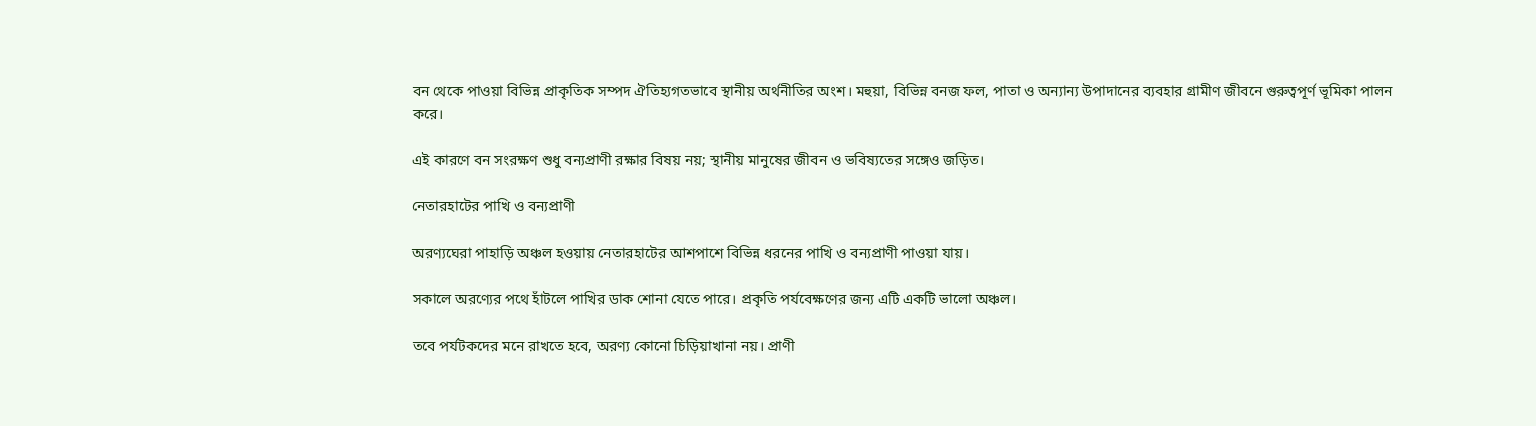বন থেকে পাওয়া বিভিন্ন প্রাকৃতিক সম্পদ ঐতিহ্যগতভাবে স্থানীয় অর্থনীতির অংশ। মহুয়া, বিভিন্ন বনজ ফল, পাতা ও অন্যান্য উপাদানের ব্যবহার গ্রামীণ জীবনে গুরুত্বপূর্ণ ভূমিকা পালন করে।

এই কারণে বন সংরক্ষণ শুধু বন্যপ্রাণী রক্ষার বিষয় নয়; স্থানীয় মানুষের জীবন ও ভবিষ্যতের সঙ্গেও জড়িত।

নেতারহাটের পাখি ও বন্যপ্রাণী

অরণ্যঘেরা পাহাড়ি অঞ্চল হওয়ায় নেতারহাটের আশপাশে বিভিন্ন ধরনের পাখি ও বন্যপ্রাণী পাওয়া যায়।

সকালে অরণ্যের পথে হাঁটলে পাখির ডাক শোনা যেতে পারে। প্রকৃতি পর্যবেক্ষণের জন্য এটি একটি ভালো অঞ্চল।

তবে পর্যটকদের মনে রাখতে হবে, অরণ্য কোনো চিড়িয়াখানা নয়। প্রাণী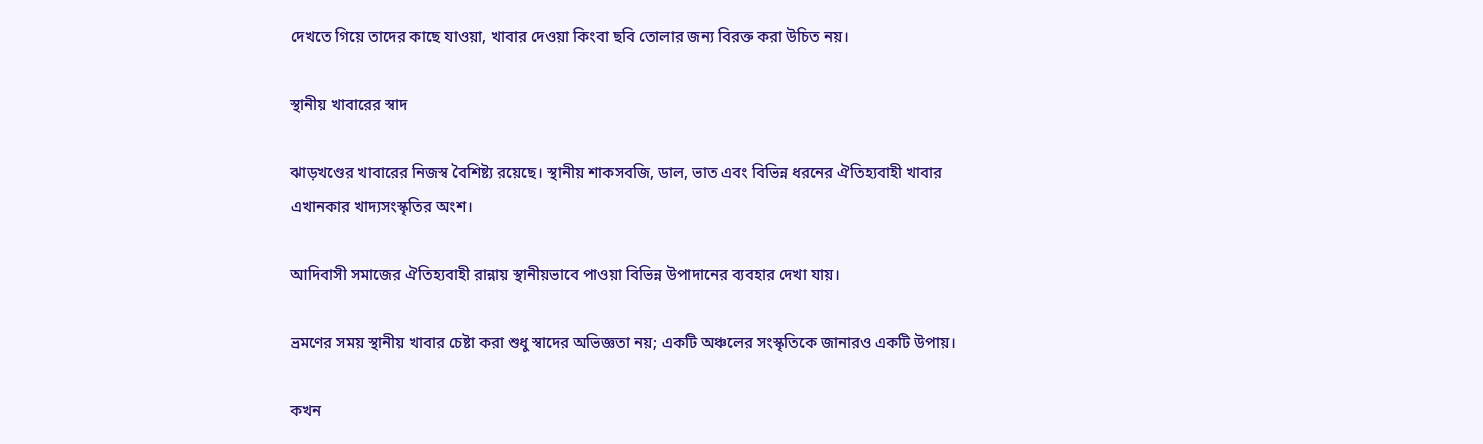দেখতে গিয়ে তাদের কাছে যাওয়া, খাবার দেওয়া কিংবা ছবি তোলার জন্য বিরক্ত করা উচিত নয়।

স্থানীয় খাবারের স্বাদ

ঝাড়খণ্ডের খাবারের নিজস্ব বৈশিষ্ট্য রয়েছে। স্থানীয় শাকসবজি, ডাল, ভাত এবং বিভিন্ন ধরনের ঐতিহ্যবাহী খাবার এখানকার খাদ্যসংস্কৃতির অংশ।

আদিবাসী সমাজের ঐতিহ্যবাহী রান্নায় স্থানীয়ভাবে পাওয়া বিভিন্ন উপাদানের ব্যবহার দেখা যায়।

ভ্রমণের সময় স্থানীয় খাবার চেষ্টা করা শুধু স্বাদের অভিজ্ঞতা নয়; একটি অঞ্চলের সংস্কৃতিকে জানারও একটি উপায়।

কখন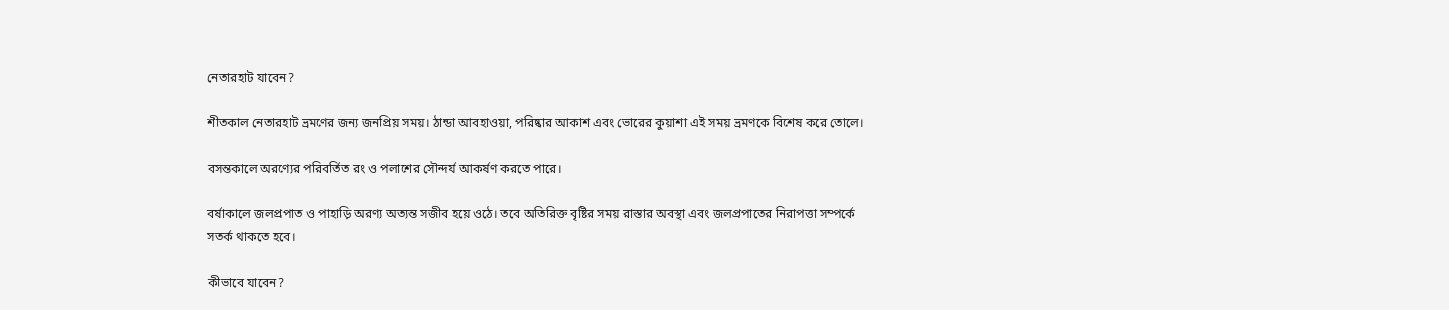নেতারহাট যাবেন?

শীতকাল নেতারহাট ভ্রমণের জন্য জনপ্রিয় সময়। ঠান্ডা আবহাওয়া, পরিষ্কার আকাশ এবং ভোরের কুয়াশা এই সময় ভ্রমণকে বিশেষ করে তোলে।

বসন্তকালে অরণ্যের পরিবর্তিত রং ও পলাশের সৌন্দর্য আকর্ষণ করতে পারে।

বর্ষাকালে জলপ্রপাত ও পাহাড়ি অরণ্য অত্যন্ত সজীব হয়ে ওঠে। তবে অতিরিক্ত বৃষ্টির সময় রাস্তার অবস্থা এবং জলপ্রপাতের নিরাপত্তা সম্পর্কে সতর্ক থাকতে হবে।

কীভাবে যাবেন?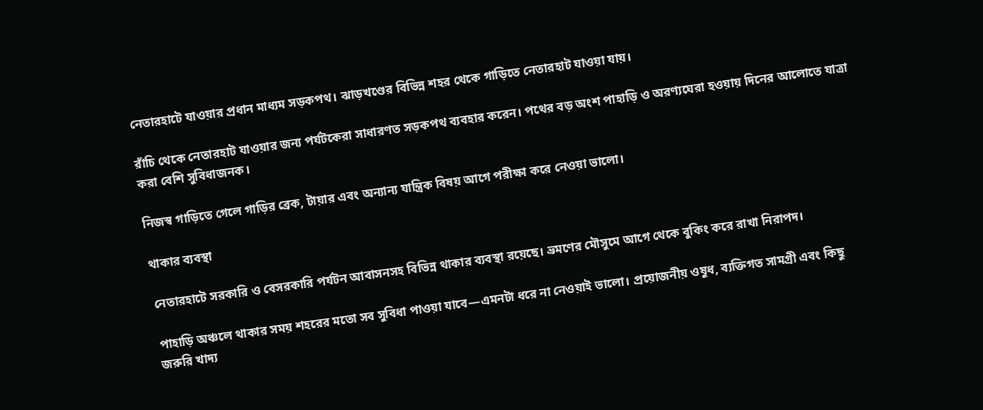নেতারহাটে যাওয়ার প্রধান মাধ্যম সড়কপথ। ঝাড়খণ্ডের বিভিন্ন শহর থেকে গাড়িতে নেতারহাট যাওয়া যায়।

রাঁচি থেকে নেতারহাট যাওয়ার জন্য পর্যটকেরা সাধারণত সড়কপথ ব্যবহার করেন। পথের বড় অংশ পাহাড়ি ও অরণ্যঘেরা হওয়ায় দিনের আলোতে যাত্রা করা বেশি সুবিধাজনক।

নিজস্ব গাড়িতে গেলে গাড়ির ব্রেক, টায়ার এবং অন্যান্য যান্ত্রিক বিষয় আগে পরীক্ষা করে নেওয়া ভালো।

থাকার ব্যবস্থা

নেতারহাটে সরকারি ও বেসরকারি পর্যটন আবাসনসহ বিভিন্ন থাকার ব্যবস্থা রয়েছে। ভ্রমণের মৌসুমে আগে থেকে বুকিং করে রাখা নিরাপদ।

পাহাড়ি অঞ্চলে থাকার সময় শহরের মতো সব সুবিধা পাওয়া যাবে—এমনটা ধরে না নেওয়াই ভালো। প্রয়োজনীয় ওষুধ, ব্যক্তিগত সামগ্রী এবং কিছু জরুরি খাদ্য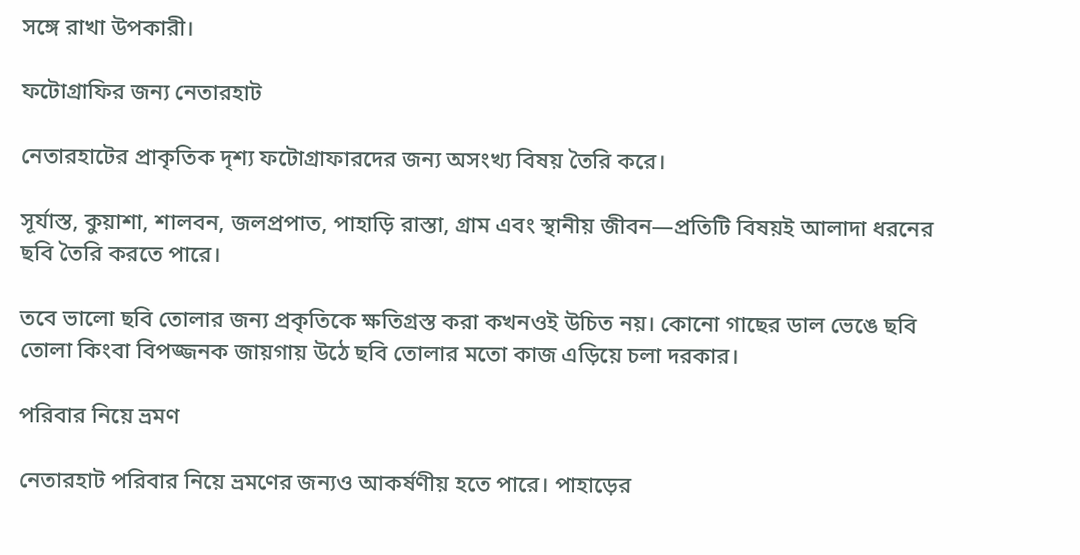সঙ্গে রাখা উপকারী।

ফটোগ্রাফির জন্য নেতারহাট

নেতারহাটের প্রাকৃতিক দৃশ্য ফটোগ্রাফারদের জন্য অসংখ্য বিষয় তৈরি করে।

সূর্যাস্ত, কুয়াশা, শালবন, জলপ্রপাত, পাহাড়ি রাস্তা, গ্রাম এবং স্থানীয় জীবন—প্রতিটি বিষয়ই আলাদা ধরনের ছবি তৈরি করতে পারে।

তবে ভালো ছবি তোলার জন্য প্রকৃতিকে ক্ষতিগ্রস্ত করা কখনওই উচিত নয়। কোনো গাছের ডাল ভেঙে ছবি তোলা কিংবা বিপজ্জনক জায়গায় উঠে ছবি তোলার মতো কাজ এড়িয়ে চলা দরকার।

পরিবার নিয়ে ভ্রমণ

নেতারহাট পরিবার নিয়ে ভ্রমণের জন্যও আকর্ষণীয় হতে পারে। পাহাড়ের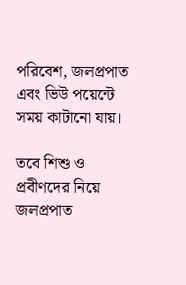পরিবেশ, জলপ্রপাত এবং ভিউ পয়েন্টে সময় কাটানো যায়।

তবে শিশু ও প্রবীণদের নিয়ে জলপ্রপাত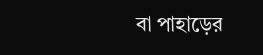বা পাহাড়ের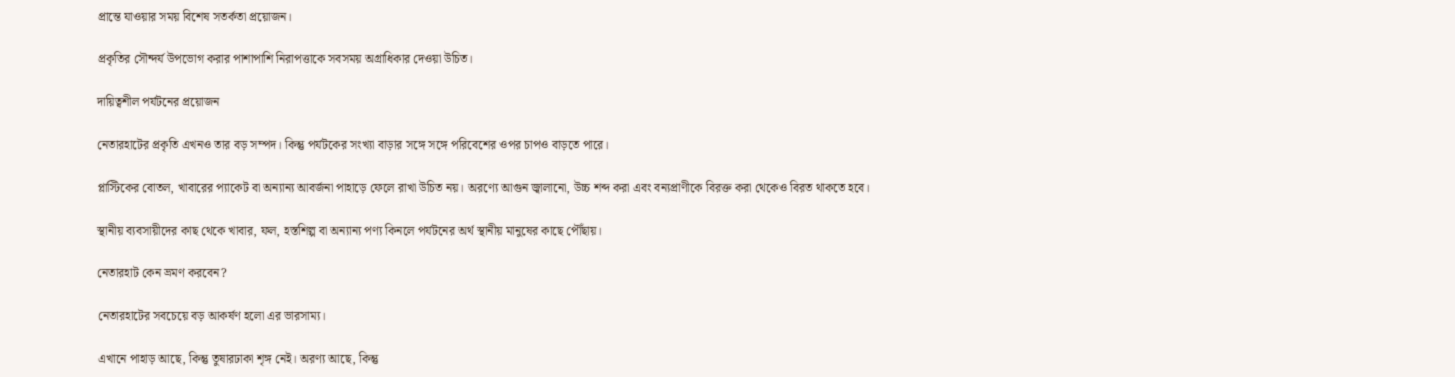প্রান্তে যাওয়ার সময় বিশেষ সতর্কতা প্রয়োজন।

প্রকৃতির সৌন্দর্য উপভোগ করার পাশাপাশি নিরাপত্তাকে সবসময় অগ্রাধিকার দেওয়া উচিত।

দায়িত্বশীল পর্যটনের প্রয়োজন

নেতারহাটের প্রকৃতি এখনও তার বড় সম্পদ। কিন্তু পর্যটকের সংখ্যা বাড়ার সঙ্গে সঙ্গে পরিবেশের ওপর চাপও বাড়তে পারে।

প্লাস্টিকের বোতল, খাবারের প্যাকেট বা অন্যান্য আবর্জনা পাহাড়ে ফেলে রাখা উচিত নয়। অরণ্যে আগুন জ্বালানো, উচ্চ শব্দ করা এবং বন্যপ্রাণীকে বিরক্ত করা থেকেও বিরত থাকতে হবে।

স্থানীয় ব্যবসায়ীদের কাছ থেকে খাবার, ফল, হস্তশিল্প বা অন্যান্য পণ্য কিনলে পর্যটনের অর্থ স্থানীয় মানুষের কাছে পৌঁছায়।

নেতারহাট কেন ভ্রমণ করবেন?

নেতারহাটের সবচেয়ে বড় আকর্ষণ হলো এর ভারসাম্য।

এখানে পাহাড় আছে, কিন্তু তুষারঢাকা শৃঙ্গ নেই। অরণ্য আছে, কিন্তু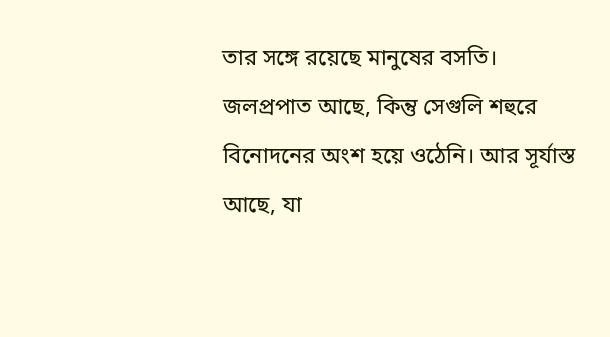তার সঙ্গে রয়েছে মানুষের বসতি। জলপ্রপাত আছে, কিন্তু সেগুলি শহুরে বিনোদনের অংশ হয়ে ওঠেনি। আর সূর্যাস্ত আছে, যা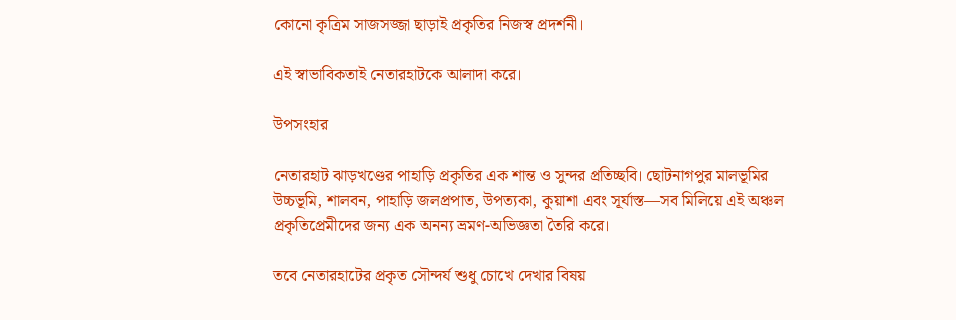কোনো কৃত্রিম সাজসজ্জা ছাড়াই প্রকৃতির নিজস্ব প্রদর্শনী।

এই স্বাভাবিকতাই নেতারহাটকে আলাদা করে।

উপসংহার

নেতারহাট ঝাড়খণ্ডের পাহাড়ি প্রকৃতির এক শান্ত ও সুন্দর প্রতিচ্ছবি। ছোটনাগপুর মালভূমির উচ্চভূমি, শালবন, পাহাড়ি জলপ্রপাত, উপত্যকা, কুয়াশা এবং সূর্যাস্ত—সব মিলিয়ে এই অঞ্চল প্রকৃতিপ্রেমীদের জন্য এক অনন্য ভ্রমণ-অভিজ্ঞতা তৈরি করে।

তবে নেতারহাটের প্রকৃত সৌন্দর্য শুধু চোখে দেখার বিষয়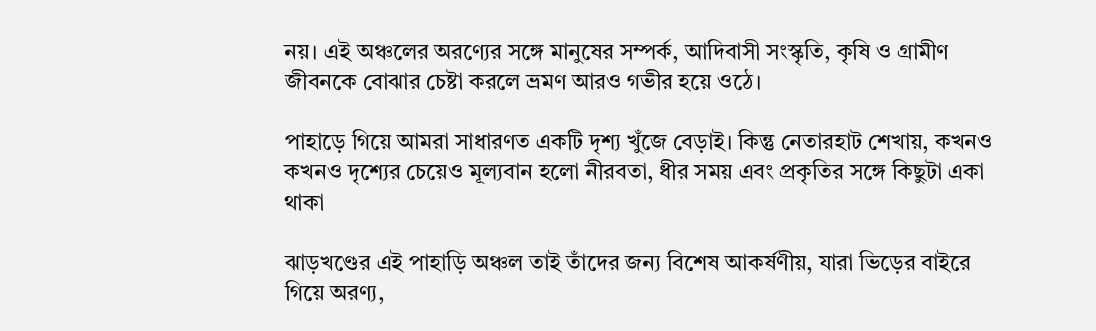নয়। এই অঞ্চলের অরণ্যের সঙ্গে মানুষের সম্পর্ক, আদিবাসী সংস্কৃতি, কৃষি ও গ্রামীণ জীবনকে বোঝার চেষ্টা করলে ভ্রমণ আরও গভীর হয়ে ওঠে।

পাহাড়ে গিয়ে আমরা সাধারণত একটি দৃশ্য খুঁজে বেড়াই। কিন্তু নেতারহাট শেখায়, কখনও কখনও দৃশ্যের চেয়েও মূল্যবান হলো নীরবতা, ধীর সময় এবং প্রকৃতির সঙ্গে কিছুটা একা থাকা

ঝাড়খণ্ডের এই পাহাড়ি অঞ্চল তাই তাঁদের জন্য বিশেষ আকর্ষণীয়, যারা ভিড়ের বাইরে গিয়ে অরণ্য,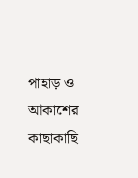পাহাড় ও আকাশের কাছাকাছি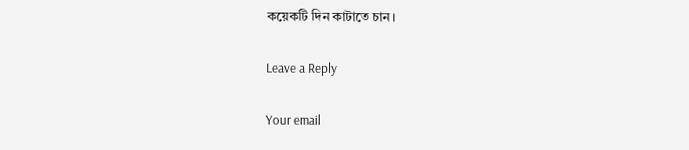কয়েকটি দিন কাটাতে চান।

Leave a Reply

Your email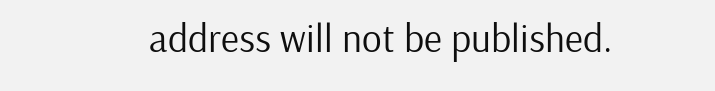address will not be published.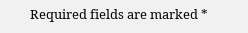Required fields are marked *